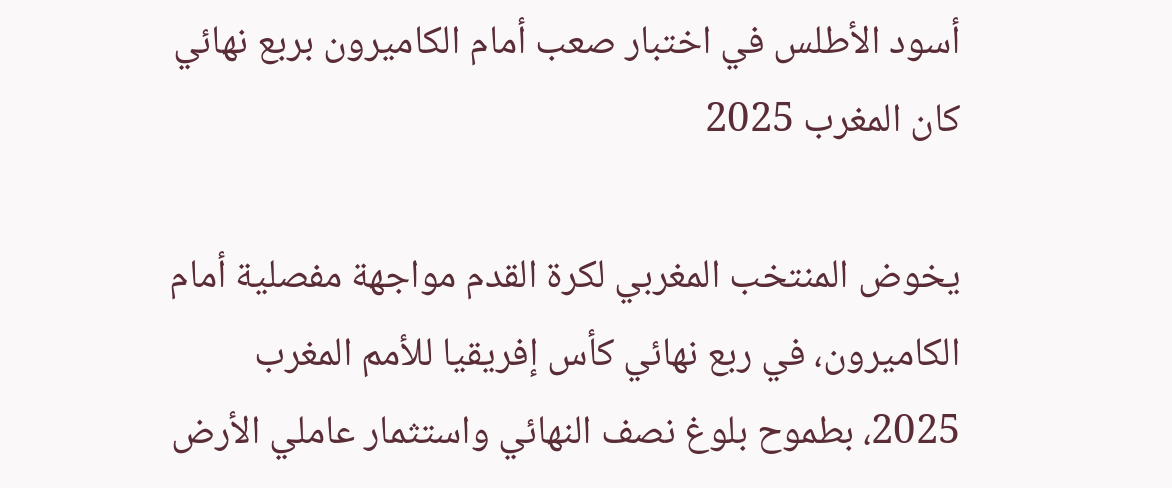أسود الأطلس في اختبار صعب أمام الكاميرون بربع نهائي كان المغرب 2025

يخوض المنتخب المغربي لكرة القدم مواجهة مفصلية أمام الكاميرون، في ربع نهائي كأس إفريقيا للأمم المغرب 2025، بطموح بلوغ نصف النهائي واستثمار عاملي الأرض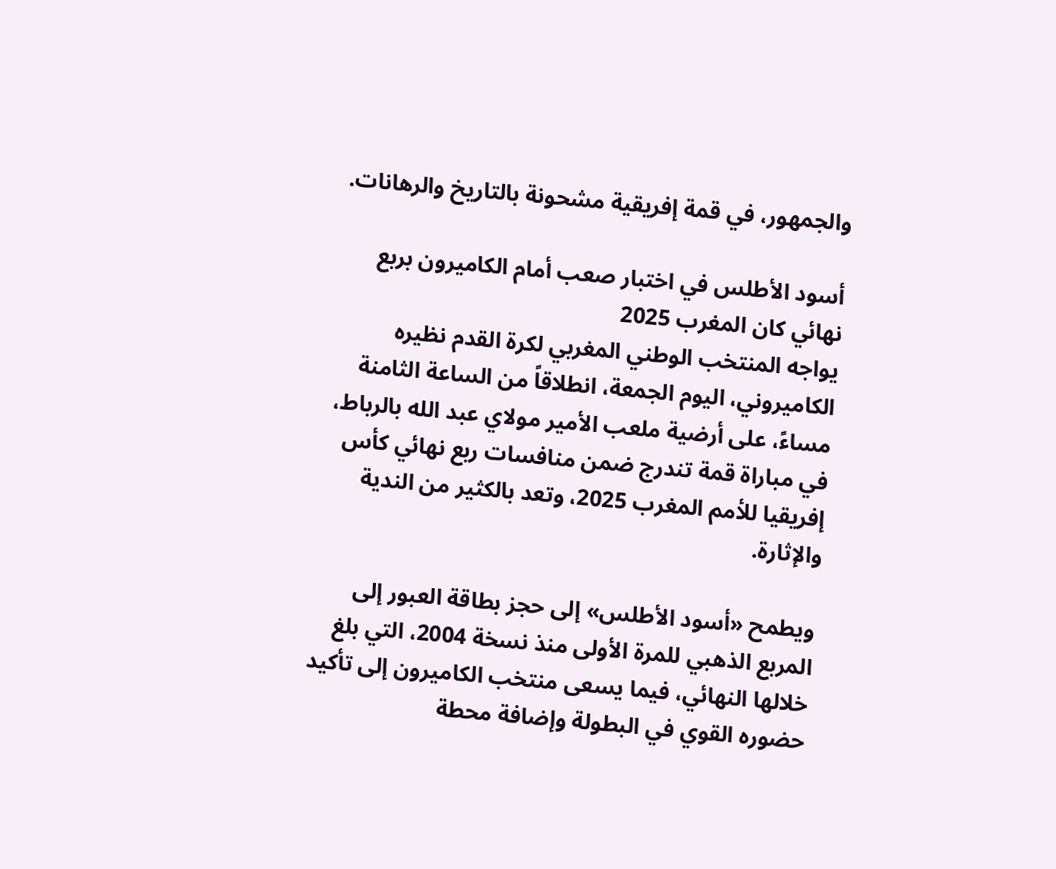والجمهور، في قمة إفريقية مشحونة بالتاريخ والرهانات.

أسود الأطلس في اختبار صعب أمام الكاميرون بربع نهائي كان المغرب 2025
يواجه المنتخب الوطني المغربي لكرة القدم نظيره الكاميروني، اليوم الجمعة، انطلاقاً من الساعة الثامنة مساءً، على أرضية ملعب الأمير مولاي عبد الله بالرباط، في مباراة قمة تندرج ضمن منافسات ربع نهائي كأس إفريقيا للأمم المغرب 2025، وتعد بالكثير من الندية والإثارة.

ويطمح «أسود الأطلس» إلى حجز بطاقة العبور إلى المربع الذهبي للمرة الأولى منذ نسخة 2004، التي بلغ خلالها النهائي، فيما يسعى منتخب الكاميرون إلى تأكيد حضوره القوي في البطولة وإضافة محطة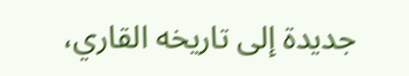جديدة إلى تاريخه القاري،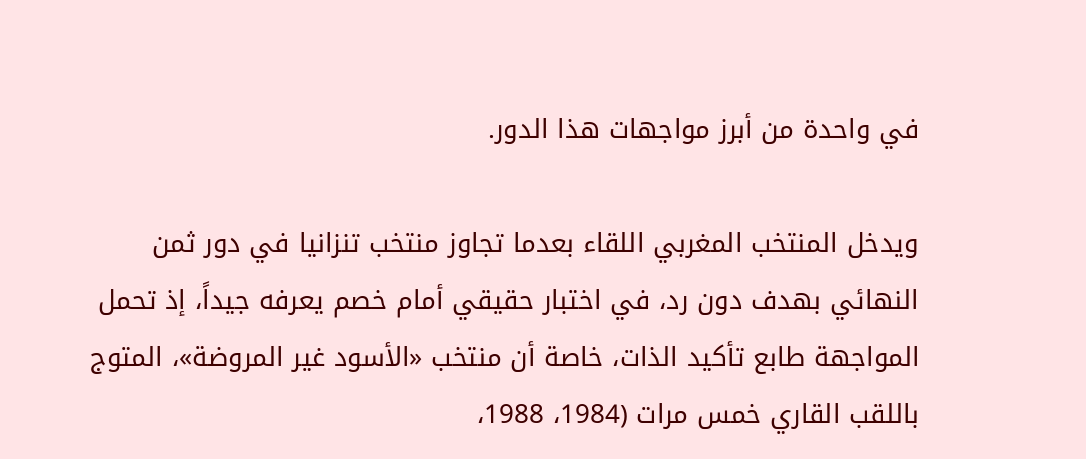في واحدة من أبرز مواجهات هذا الدور.

ويدخل المنتخب المغربي اللقاء بعدما تجاوز منتخب تنزانيا في دور ثمن النهائي بهدف دون رد، في اختبار حقيقي أمام خصم يعرفه جيداً، إذ تحمل المواجهة طابع تأكيد الذات، خاصة أن منتخب «الأسود غير المروضة»، المتوج باللقب القاري خمس مرات (1984، 1988،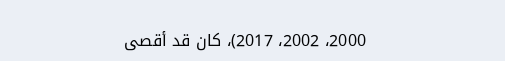2000، 2002، 2017)، كان قد أقصى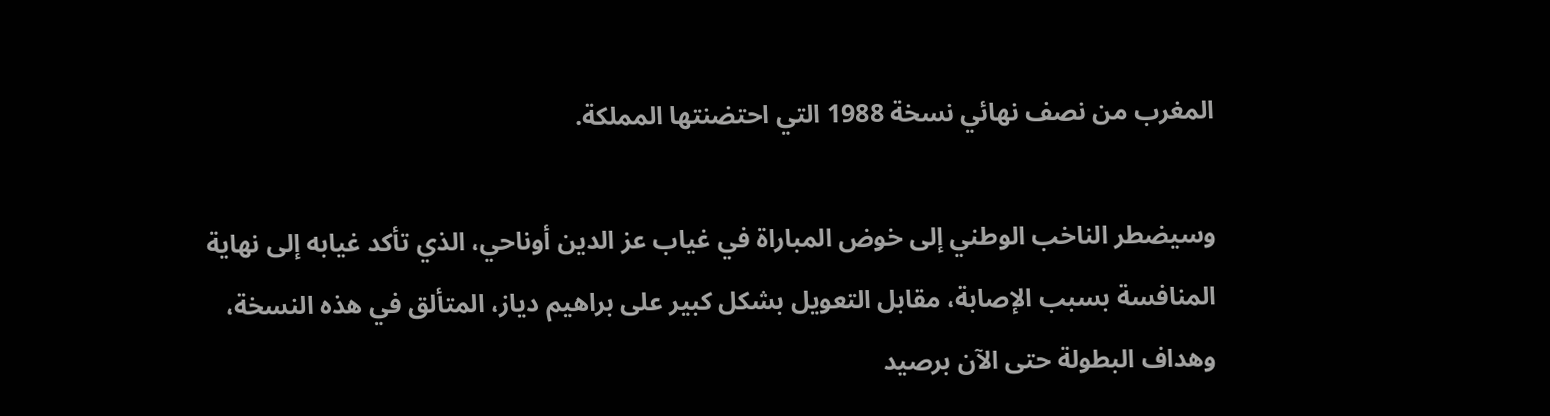المغرب من نصف نهائي نسخة 1988 التي احتضنتها المملكة.

وسيضطر الناخب الوطني إلى خوض المباراة في غياب عز الدين أوناحي، الذي تأكد غيابه إلى نهاية المنافسة بسبب الإصابة، مقابل التعويل بشكل كبير على براهيم دياز، المتألق في هذه النسخة، وهداف البطولة حتى الآن برصيد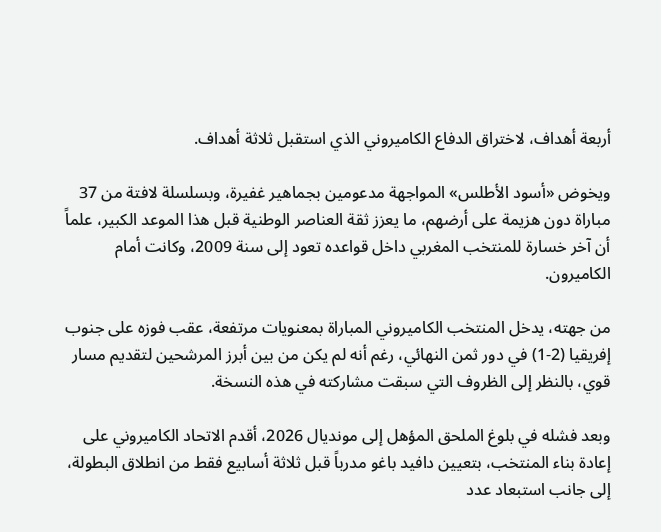أربعة أهداف، لاختراق الدفاع الكاميروني الذي استقبل ثلاثة أهداف.

ويخوض «أسود الأطلس» المواجهة مدعومين بجماهير غفيرة، وبسلسلة لافتة من 37 مباراة دون هزيمة على أرضهم، ما يعزز ثقة العناصر الوطنية قبل هذا الموعد الكبير، علماً أن آخر خسارة للمنتخب المغربي داخل قواعده تعود إلى سنة 2009، وكانت أمام الكاميرون.

من جهته، يدخل المنتخب الكاميروني المباراة بمعنويات مرتفعة، عقب فوزه على جنوب إفريقيا (2-1) في دور ثمن النهائي، رغم أنه لم يكن من بين أبرز المرشحين لتقديم مسار قوي، بالنظر إلى الظروف التي سبقت مشاركته في هذه النسخة.

وبعد فشله في بلوغ الملحق المؤهل إلى مونديال 2026، أقدم الاتحاد الكاميروني على إعادة بناء المنتخب، بتعيين دافيد باغو مدرباً قبل ثلاثة أسابيع فقط من انطلاق البطولة، إلى جانب استبعاد عدد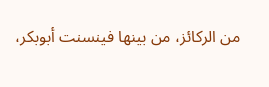من الركائز، من بينها فينسنت أبوبكر،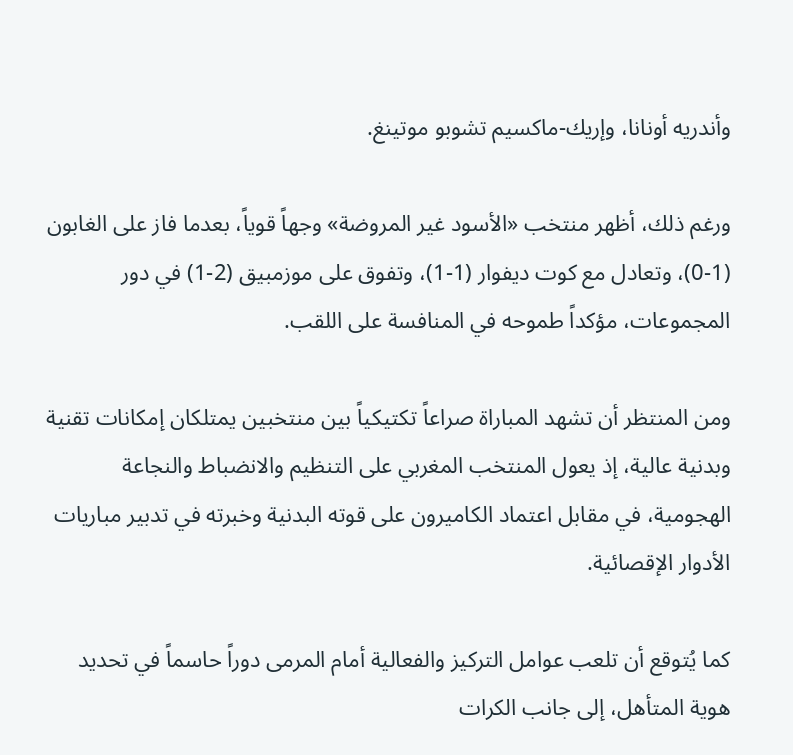وأندريه أونانا، وإريك-ماكسيم تشوبو موتينغ.

ورغم ذلك، أظهر منتخب «الأسود غير المروضة» وجهاً قوياً، بعدما فاز على الغابون (1-0)، وتعادل مع كوت ديفوار (1-1)، وتفوق على موزمبيق (2-1) في دور المجموعات، مؤكداً طموحه في المنافسة على اللقب.

ومن المنتظر أن تشهد المباراة صراعاً تكتيكياً بين منتخبين يمتلكان إمكانات تقنية وبدنية عالية، إذ يعول المنتخب المغربي على التنظيم والانضباط والنجاعة الهجومية، في مقابل اعتماد الكاميرون على قوته البدنية وخبرته في تدبير مباريات الأدوار الإقصائية.

كما يُتوقع أن تلعب عوامل التركيز والفعالية أمام المرمى دوراً حاسماً في تحديد هوية المتأهل، إلى جانب الكرات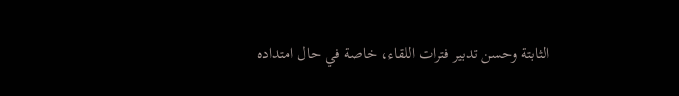الثابتة وحسن تدبير فترات اللقاء، خاصة في حال امتداده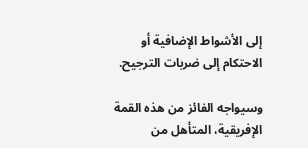إلى الأشواط الإضافية أو الاحتكام إلى ضربات الترجيح.

وسيواجه الفائز من هذه القمة الإفريقية، المتأهل من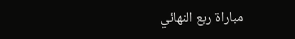مباراة ربع النهائي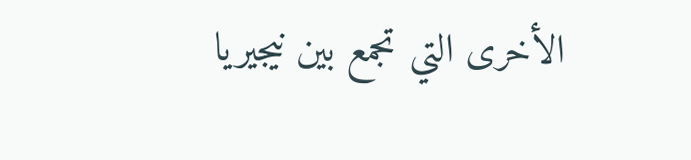الأخرى التي تجمع بين نيجيريا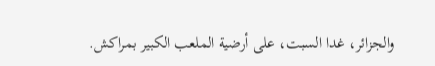والجزائر، غدا السبت، على أرضية الملعب الكبير بمراكش.